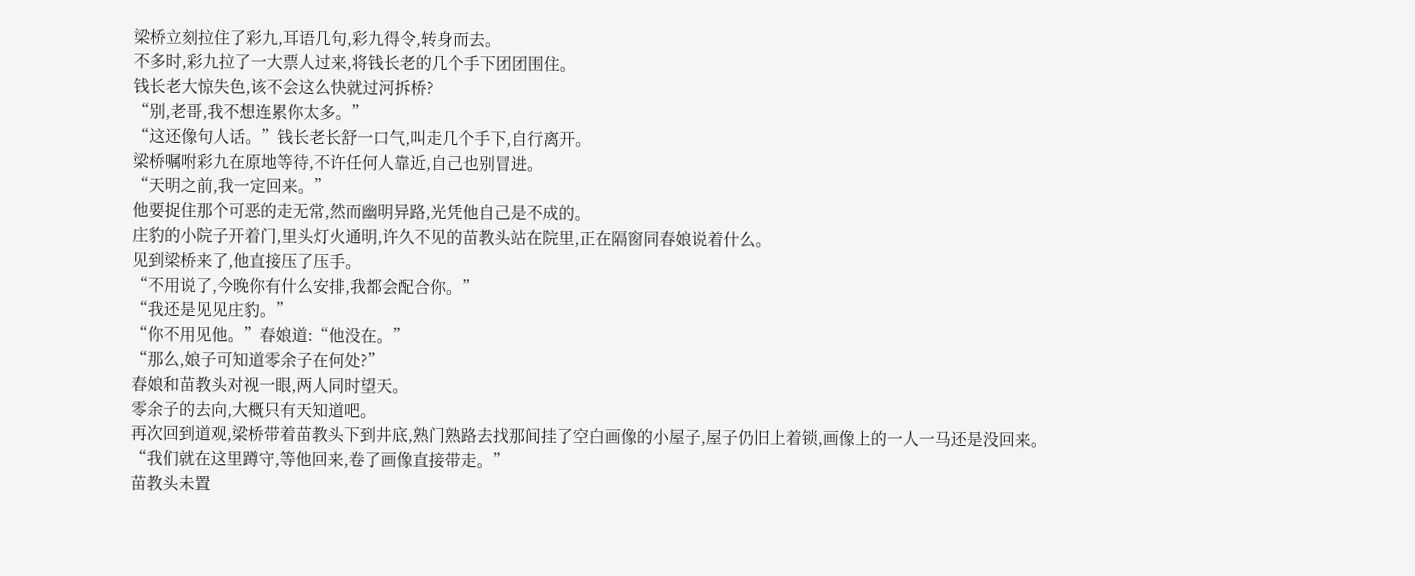梁桥立刻拉住了彩九,耳语几句,彩九得令,转身而去。
不多时,彩九拉了一大票人过来,将钱长老的几个手下团团围住。
钱长老大惊失色,该不会这么快就过河拆桥?
“别,老哥,我不想连累你太多。”
“这还像句人话。”钱长老长舒一口气,叫走几个手下,自行离开。
梁桥嘱咐彩九在原地等待,不许任何人靠近,自己也别冒进。
“天明之前,我一定回来。”
他要捉住那个可恶的走无常,然而幽明异路,光凭他自己是不成的。
庄豹的小院子开着门,里头灯火通明,许久不见的苗教头站在院里,正在隔窗同春娘说着什么。
见到梁桥来了,他直接压了压手。
“不用说了,今晚你有什么安排,我都会配合你。”
“我还是见见庄豹。”
“你不用见他。”春娘道:“他没在。”
“那么,娘子可知道零余子在何处?”
春娘和苗教头对视一眼,两人同时望天。
零余子的去向,大概只有天知道吧。
再次回到道观,梁桥带着苗教头下到井底,熟门熟路去找那间挂了空白画像的小屋子,屋子仍旧上着锁,画像上的一人一马还是没回来。
“我们就在这里蹲守,等他回来,卷了画像直接带走。”
苗教头未置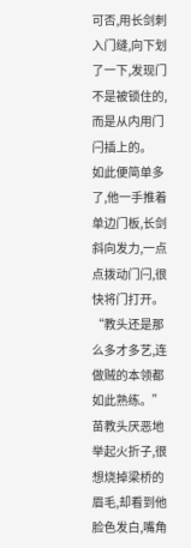可否,用长剑刺入门缝,向下划了一下,发现门不是被锁住的,而是从内用门闩插上的。
如此便简单多了,他一手推着单边门板,长剑斜向发力,一点点拨动门闩,很快将门打开。
“教头还是那么多才多艺,连做贼的本领都如此熟练。”
苗教头厌恶地举起火折子,很想烧掉梁桥的眉毛,却看到他脸色发白,嘴角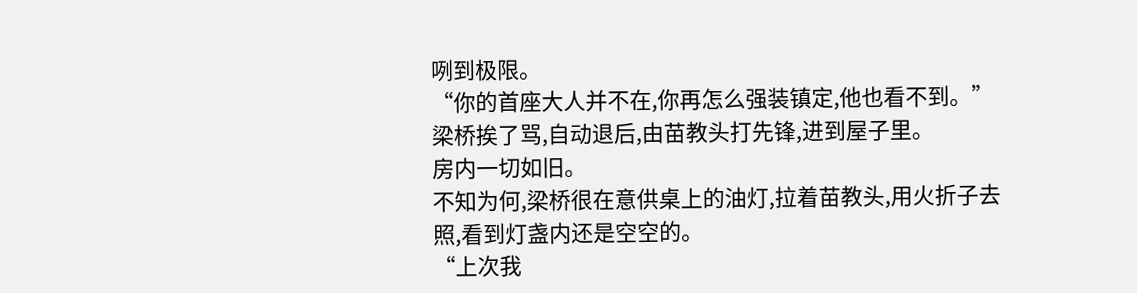咧到极限。
“你的首座大人并不在,你再怎么强装镇定,他也看不到。”
梁桥挨了骂,自动退后,由苗教头打先锋,进到屋子里。
房内一切如旧。
不知为何,梁桥很在意供桌上的油灯,拉着苗教头,用火折子去照,看到灯盏内还是空空的。
“上次我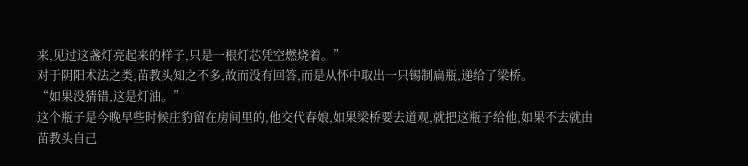来,见过这盏灯亮起来的样子,只是一根灯芯凭空燃烧着。”
对于阴阳术法之类,苗教头知之不多,故而没有回答,而是从怀中取出一只锡制扁瓶,递给了梁桥。
“如果没猜错,这是灯油。”
这个瓶子是今晚早些时候庄豹留在房间里的,他交代春娘,如果梁桥要去道观,就把这瓶子给他,如果不去就由苗教头自己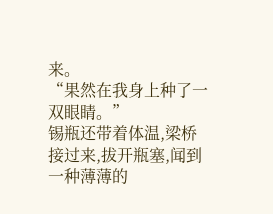来。
“果然在我身上种了一双眼睛。”
锡瓶还带着体温,梁桥接过来,拔开瓶塞,闻到一种薄薄的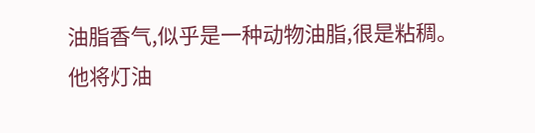油脂香气,似乎是一种动物油脂,很是粘稠。
他将灯油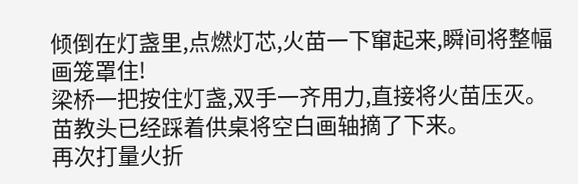倾倒在灯盏里,点燃灯芯,火苗一下窜起来,瞬间将整幅画笼罩住!
梁桥一把按住灯盏,双手一齐用力,直接将火苗压灭。
苗教头已经踩着供桌将空白画轴摘了下来。
再次打量火折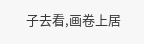子去看,画卷上居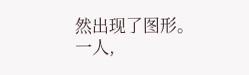然出现了图形。
一人,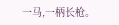一马,一柄长枪。